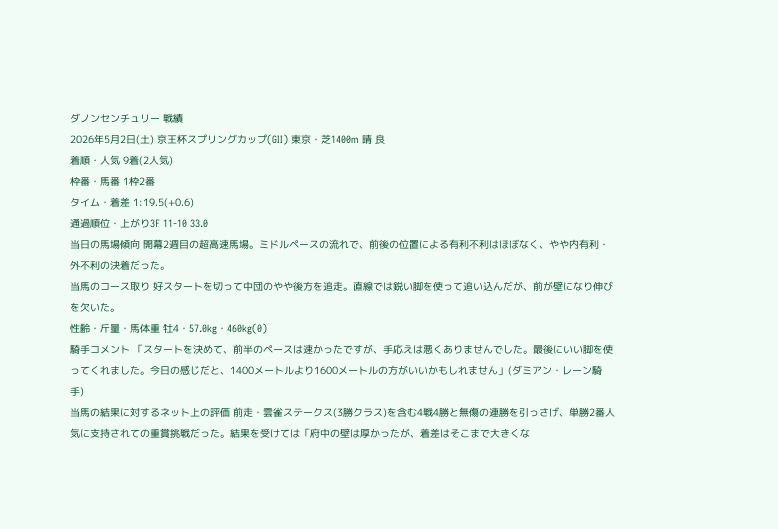ダノンセンチュリー 戦績
2026年5月2日(土) 京王杯スプリングカップ(GII) 東京・芝1400m 晴 良
着順・人気 9着(2人気)
枠番・馬番 1枠2番
タイム・着差 1:19.5(+0.6)
通過順位・上がり3F 11-10 33.0
当日の馬場傾向 開幕2週目の超高速馬場。ミドルペースの流れで、前後の位置による有利不利はほぼなく、やや内有利・外不利の決着だった。
当馬のコース取り 好スタートを切って中団のやや後方を追走。直線では鋭い脚を使って追い込んだが、前が壁になり伸びを欠いた。
性齢・斤量・馬体重 牡4・57.0kg・460kg(0)
騎手コメント 「スタートを決めて、前半のペースは速かったですが、手応えは悪くありませんでした。最後にいい脚を使ってくれました。今日の感じだと、1400メートルより1600メートルの方がいいかもしれません」(ダミアン・レーン騎手)
当馬の結果に対するネット上の評価 前走・雲雀ステークス(3勝クラス)を含む4戦4勝と無傷の連勝を引っさげ、単勝2番人気に支持されての重賞挑戦だった。結果を受けては「府中の壁は厚かったが、着差はそこまで大きくな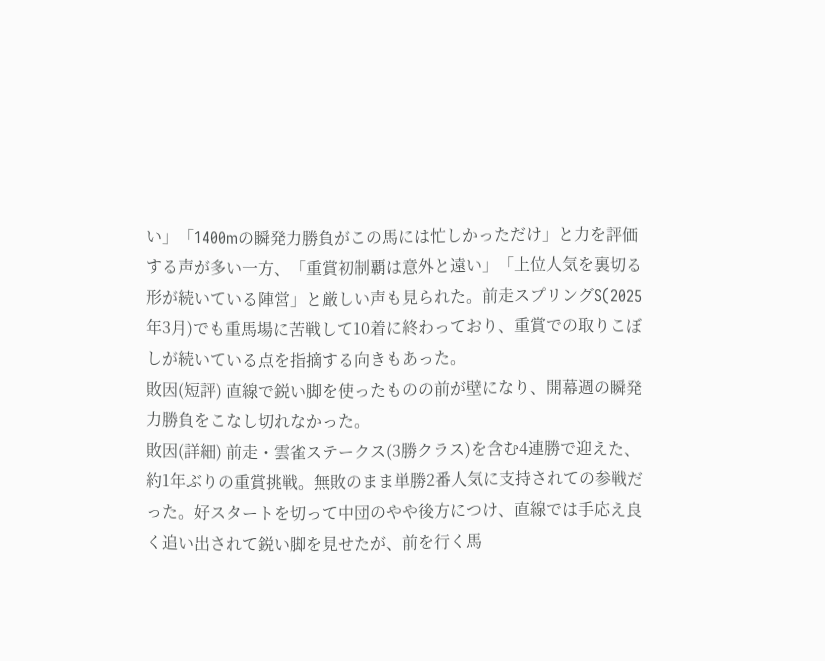い」「1400mの瞬発力勝負がこの馬には忙しかっただけ」と力を評価する声が多い一方、「重賞初制覇は意外と遠い」「上位人気を裏切る形が続いている陣営」と厳しい声も見られた。前走スプリングS(2025年3月)でも重馬場に苦戦して10着に終わっており、重賞での取りこぼしが続いている点を指摘する向きもあった。
敗因(短評) 直線で鋭い脚を使ったものの前が壁になり、開幕週の瞬発力勝負をこなし切れなかった。
敗因(詳細) 前走・雲雀ステークス(3勝クラス)を含む4連勝で迎えた、約1年ぶりの重賞挑戦。無敗のまま単勝2番人気に支持されての参戦だった。好スタートを切って中団のやや後方につけ、直線では手応え良く追い出されて鋭い脚を見せたが、前を行く馬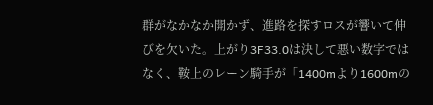群がなかなか開かず、進路を探すロスが響いて伸びを欠いた。上がり3F33.0は決して悪い数字ではなく、鞍上のレーン騎手が「1400mより1600mの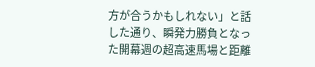方が合うかもしれない」と話した通り、瞬発力勝負となった開幕週の超高速馬場と距離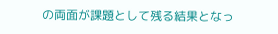の両面が課題として残る結果となっ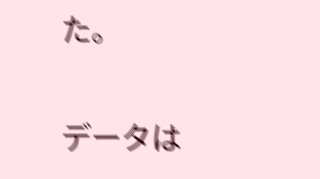た。

データは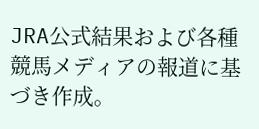JRA公式結果および各種競馬メディアの報道に基づき作成。